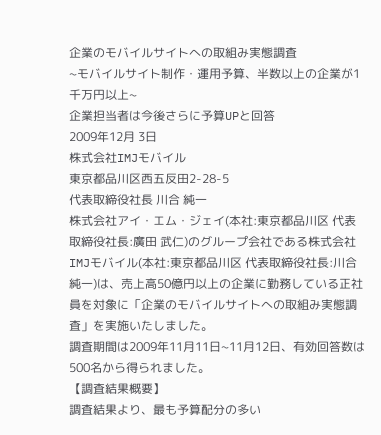企業のモバイルサイトへの取組み実態調査
~モバイルサイト制作・運用予算、半数以上の企業が1千万円以上~
企業担当者は今後さらに予算UPと回答
2009年12月 3日
株式会社IMJモバイル
東京都品川区西五反田2-28-5
代表取締役社長 川合 純一
株式会社アイ・エム・ジェイ(本社:東京都品川区 代表取締役社長:廣田 武仁)のグループ会社である株式会社IMJモバイル(本社:東京都品川区 代表取締役社長:川合 純一)は、売上高50億円以上の企業に勤務している正社員を対象に「企業のモバイルサイトへの取組み実態調査」を実施いたしました。
調査期間は2009年11月11日~11月12日、有効回答数は500名から得られました。
【調査結果概要】
調査結果より、最も予算配分の多い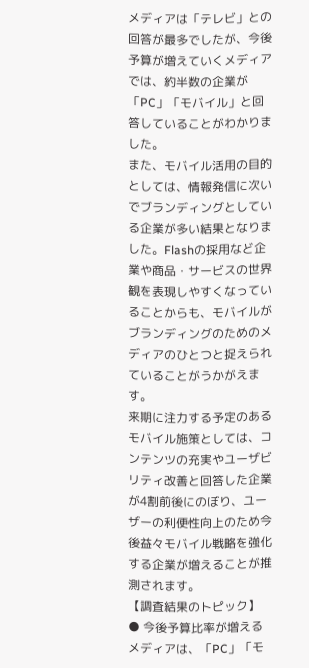メディアは「テレビ」との回答が最多でしたが、今後予算が増えていくメディアでは、約半数の企業が「PC」「モバイル」と回答していることがわかりました。
また、モバイル活用の目的としては、情報発信に次いでブランディングとしている企業が多い結果となりました。Flashの採用など企業や商品・サービスの世界観を表現しやすくなっていることからも、モバイルがブランディングのためのメディアのひとつと捉えられていることがうかがえます。
来期に注力する予定のあるモバイル施策としては、コンテンツの充実やユーザビリティ改善と回答した企業が4割前後にのぼり、ユーザーの利便性向上のため今後益々モバイル戦略を強化する企業が増えることが推測されます。
【調査結果のトピック】
● 今後予算比率が増えるメディアは、「PC」「モ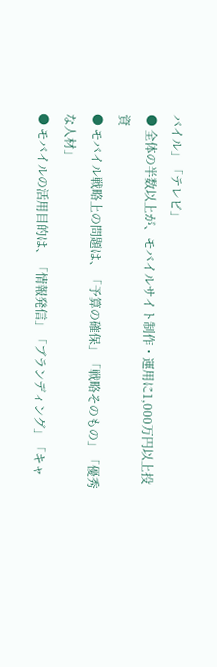バイル」「テレビ」
● 全体の半数以上が、モバイルサイト制作・運用に1,000万円以上投資
● モバイル戦略上の問題は、「予算の確保」「戦略そのもの」「優秀な人材」
● モバイルの活用目的は、「情報発信」「ブランディング」「キャ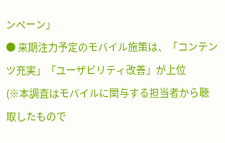ンペーン」
● 来期注力予定のモバイル施策は、「コンテンツ充実」「ユーザビリティ改善」が上位
(※本調査はモバイルに関与する担当者から聴取したもので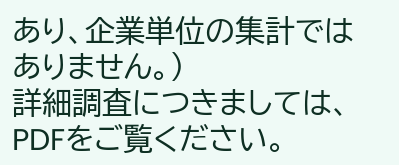あり、企業単位の集計ではありません。)
詳細調査につきましては、PDFをご覧ください。